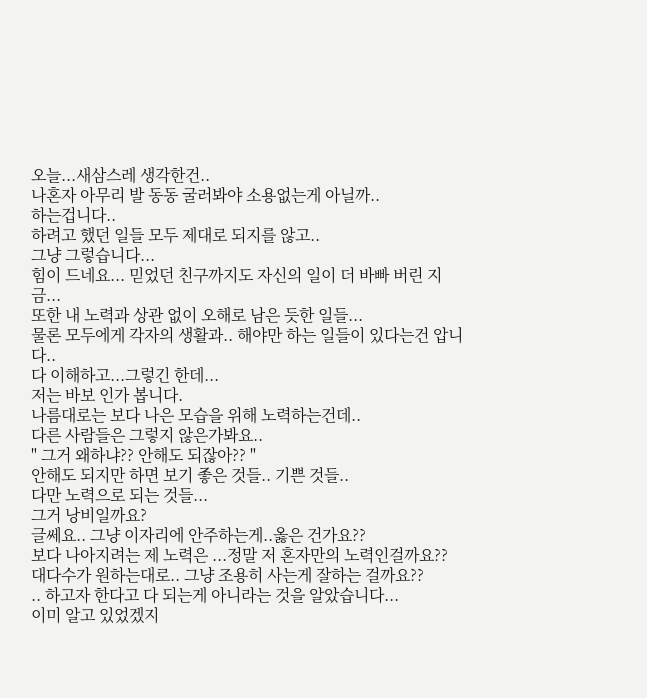오늘...새삼스레 생각한건..
나혼자 아무리 발 동동 굴러봐야 소용없는게 아닐까..
하는겁니다..
하려고 했던 일들 모두 제대로 되지를 않고..
그냥 그렇습니다...
힘이 드네요... 믿었던 친구까지도 자신의 일이 더 바빠 버린 지금...
또한 내 노력과 상관 없이 오해로 남은 듯한 일들...
물론 모두에게 각자의 생활과.. 해야만 하는 일들이 있다는건 압니다..
다 이해하고...그렇긴 한데...
저는 바보 인가 봅니다.
나름대로는 보다 나은 모습을 위해 노력하는건데..
다른 사람들은 그렇지 않은가봐요..
" 그거 왜하냐?? 안해도 되잖아?? "
안해도 되지만 하면 보기 좋은 것들.. 기쁜 것들..
다만 노력으로 되는 것들...
그거 낭비일까요?
글쎄요.. 그냥 이자리에 안주하는게..옳은 건가요??
보다 나아지려는 제 노력은 ...정말 저 혼자만의 노력인걸까요??
대다수가 원하는대로.. 그냥 조용히 사는게 잘하는 걸까요??
.. 하고자 한다고 다 되는게 아니라는 것을 알았습니다...
이미 알고 있었겠지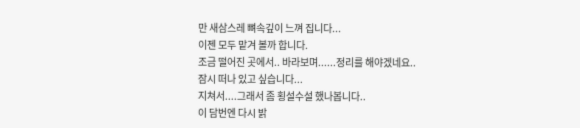만 새삼스레 뼈속깊이 느껴 집니다...
이젠 모두 맡겨 볼까 합니다.
조금 떨어진 곳에서.. 바라보며......정리를 해야겠네요..
잠시 떠나 있고 싶습니다...
지쳐서....그래서 좀 횡설수설 했나봅니다..
이 담번엔 다시 밝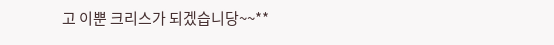고 이뿐 크리스가 되겠습니당~~**